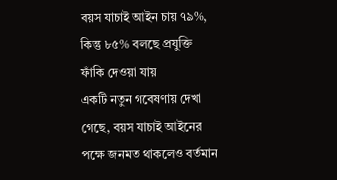বয়স যাচাই আইন চায় ৭৯%, কিন্তু ৮৫% বলছে প্রযুক্তি ফাঁকি দেওয়া যায়
একটি নতুন গবেষণায় দেখা গেছে, বয়স যাচাই আইনের পক্ষে জনমত থাকলেও বর্তমান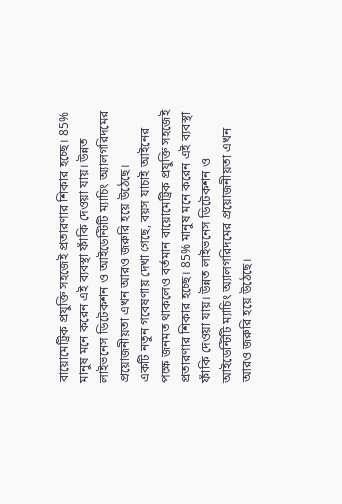বায়োমেট্রিক প্রযুক্তি সহজেই প্রতারণার শিকার হচ্ছে। 85% মানুষ মনে করেন এই ব্যবস্থা ফাঁকি দেওয়া যায়। উন্নত লাইভনেস ডিটেকশন ও আইডেন্টিটি ম্যাচিং অ্যালগরিদমের প্রয়োজনীয়তা এখন আরও জরুরি হয়ে উঠেছে।
একটি নতুন গবেষণায় দেখা গেছে, বয়স যাচাই আইনের পক্ষে জনমত থাকলেও বর্তমান বায়োমেট্রিক প্রযুক্তি সহজেই প্রতারণার শিকার হচ্ছে। 85% মানুষ মনে করেন এই ব্যবস্থা ফাঁকি দেওয়া যায়। উন্নত লাইভনেস ডিটেকশন ও আইডেন্টিটি ম্যাচিং অ্যালগরিদমের প্রয়োজনীয়তা এখন আরও জরুরি হয়ে উঠেছে।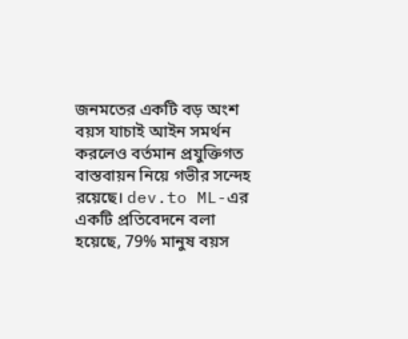জনমতের একটি বড় অংশ বয়স যাচাই আইন সমর্থন করলেও বর্তমান প্রযুক্তিগত বাস্তবায়ন নিয়ে গভীর সন্দেহ রয়েছে। dev.to ML-এর একটি প্রতিবেদনে বলা হয়েছে, 79% মানুষ বয়স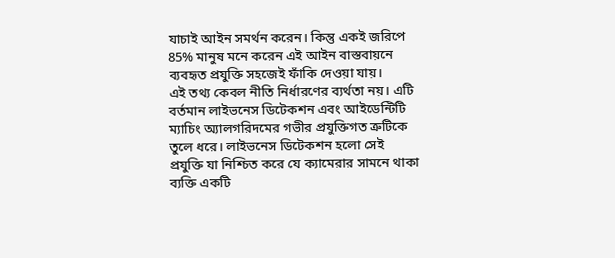যাচাই আইন সমর্থন করেন। কিন্তু একই জরিপে 85% মানুষ মনে করেন এই আইন বাস্তবায়নে ব্যবহৃত প্রযুক্তি সহজেই ফাঁকি দেওয়া যায়।
এই তথ্য কেবল নীতি নির্ধারণের ব্যর্থতা নয়। এটি বর্তমান লাইভনেস ডিটেকশন এবং আইডেন্টিটি ম্যাচিং অ্যালগরিদমের গভীর প্রযুক্তিগত ত্রুটিকে তুলে ধরে। লাইভনেস ডিটেকশন হলো সেই প্রযুক্তি যা নিশ্চিত করে যে ক্যামেরার সামনে থাকা ব্যক্তি একটি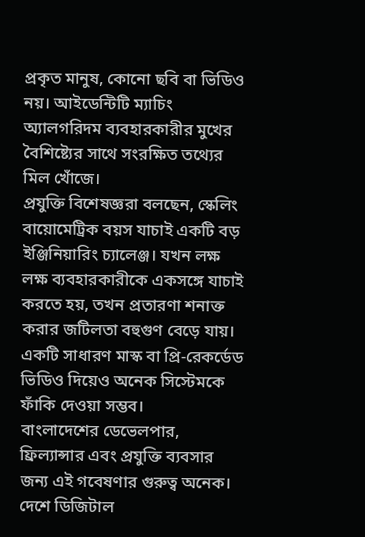প্রকৃত মানুষ, কোনো ছবি বা ভিডিও নয়। আইডেন্টিটি ম্যাচিং অ্যালগরিদম ব্যবহারকারীর মুখের বৈশিষ্ট্যের সাথে সংরক্ষিত তথ্যের মিল খোঁজে।
প্রযুক্তি বিশেষজ্ঞরা বলছেন, স্কেলিং বায়োমেট্রিক বয়স যাচাই একটি বড় ইঞ্জিনিয়ারিং চ্যালেঞ্জ। যখন লক্ষ লক্ষ ব্যবহারকারীকে একসঙ্গে যাচাই করতে হয়, তখন প্রতারণা শনাক্ত করার জটিলতা বহুগুণ বেড়ে যায়। একটি সাধারণ মাস্ক বা প্রি-রেকর্ডেড ভিডিও দিয়েও অনেক সিস্টেমকে ফাঁকি দেওয়া সম্ভব।
বাংলাদেশের ডেভেলপার, ফ্রিল্যান্সার এবং প্রযুক্তি ব্যবসার জন্য এই গবেষণার গুরুত্ব অনেক। দেশে ডিজিটাল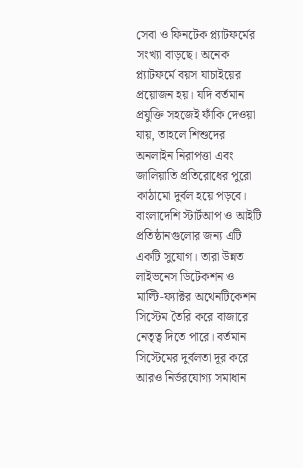সেবা ও ফিনটেক প্ল্যাটফর্মের সংখ্যা বাড়ছে। অনেক প্ল্যাটফর্মে বয়স যাচাইয়ের প্রয়োজন হয়। যদি বর্তমান প্রযুক্তি সহজেই ফাঁকি দেওয়া যায়, তাহলে শিশুদের অনলাইন নিরাপত্তা এবং জালিয়াতি প্রতিরোধের পুরো কাঠামো দুর্বল হয়ে পড়বে।
বাংলাদেশি স্টার্টআপ ও আইটি প্রতিষ্ঠানগুলোর জন্য এটি একটি সুযোগ। তারা উন্নত লাইভনেস ডিটেকশন ও মাল্টি-ফ্যাক্টর অথেনটিকেশন সিস্টেম তৈরি করে বাজারে নেতৃত্ব দিতে পারে। বর্তমান সিস্টেমের দুর্বলতা দূর করে আরও নির্ভরযোগ্য সমাধান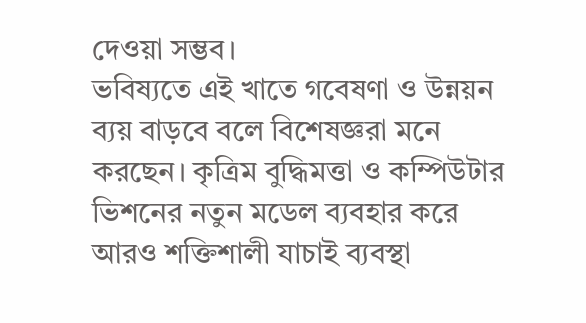দেওয়া সম্ভব।
ভবিষ্যতে এই খাতে গবেষণা ও উন্নয়ন ব্যয় বাড়বে বলে বিশেষজ্ঞরা মনে করছেন। কৃত্রিম বুদ্ধিমত্তা ও কম্পিউটার ভিশনের নতুন মডেল ব্যবহার করে আরও শক্তিশালী যাচাই ব্যবস্থা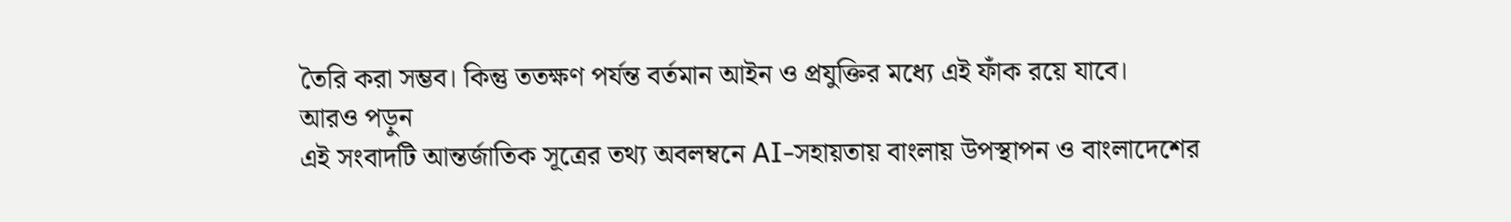তৈরি করা সম্ভব। কিন্তু ততক্ষণ পর্যন্ত বর্তমান আইন ও প্রযুক্তির মধ্যে এই ফাঁক রয়ে যাবে।
আরও পড়ুন
এই সংবাদটি আন্তর্জাতিক সূত্রের তথ্য অবলম্বনে AI-সহায়তায় বাংলায় উপস্থাপন ও বাংলাদেশের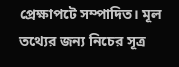প্রেক্ষাপটে সম্পাদিত। মূল তথ্যের জন্য নিচের সূত্র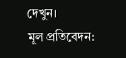দেখুন।
মূল প্রতিবেদন: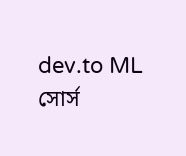dev.to ML
সোর্স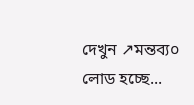দেখুন ↗মন্তব্য০
লোড হচ্ছে...